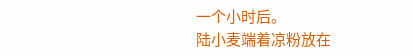一个小时后。
陆小麦端着凉粉放在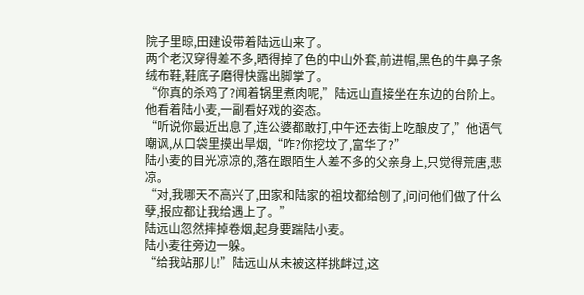院子里晾,田建设带着陆远山来了。
两个老汉穿得差不多,晒得掉了色的中山外套,前进帽,黑色的牛鼻子条绒布鞋,鞋底子磨得快露出脚掌了。
“你真的杀鸡了?闻着锅里煮肉呢,”陆远山直接坐在东边的台阶上。
他看着陆小麦,一副看好戏的姿态。
“听说你最近出息了,连公婆都敢打,中午还去街上吃酿皮了,”他语气嘲讽,从口袋里摸出旱烟,“咋?你挖坟了,富华了?”
陆小麦的目光凉凉的,落在跟陌生人差不多的父亲身上,只觉得荒唐,悲凉。
“对,我哪天不高兴了,田家和陆家的祖坟都给刨了,问问他们做了什么孽,报应都让我给遇上了。”
陆远山忽然摔掉卷烟,起身要踹陆小麦。
陆小麦往旁边一躲。
“给我站那儿!”陆远山从未被这样挑衅过,这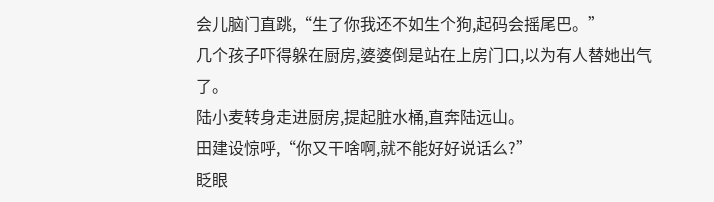会儿脑门直跳,“生了你我还不如生个狗,起码会摇尾巴。”
几个孩子吓得躲在厨房,婆婆倒是站在上房门口,以为有人替她出气了。
陆小麦转身走进厨房,提起脏水桶,直奔陆远山。
田建设惊呼,“你又干啥啊,就不能好好说话么?”
眨眼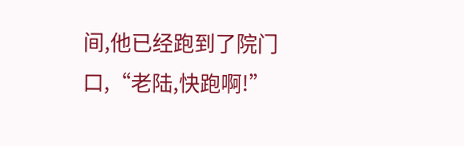间,他已经跑到了院门口,“老陆,快跑啊!”